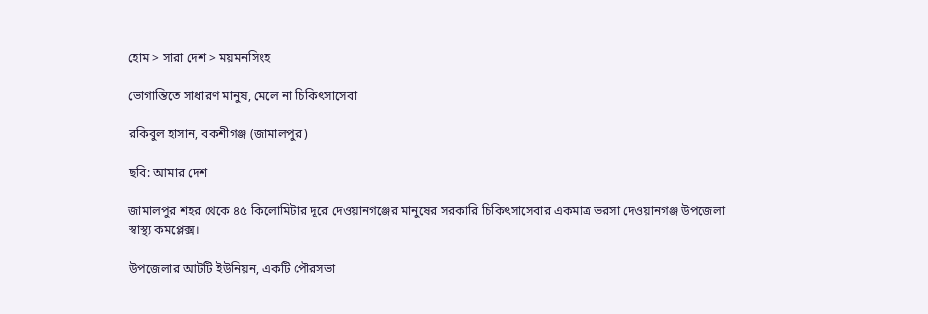হোম > সারা দেশ > ময়মনসিংহ

ভোগান্তিতে সাধারণ মানুষ, মেলে না চিকিৎসাসেবা

রকিবুল হাসান, বকশীগঞ্জ (জামালপুর)

ছবি: আমার দেশ

জামালপুর শহর থেকে ৪৫ কিলোমিটার দূরে দেওয়ানগঞ্জের মানুষের সরকারি চিকিৎসাসেবার একমাত্র ভরসা দেওয়ানগঞ্জ উপজেলা স্বাস্থ্য কমপ্লেক্স।

উপজেলার আটটি ইউনিয়ন, একটি পৌরসভা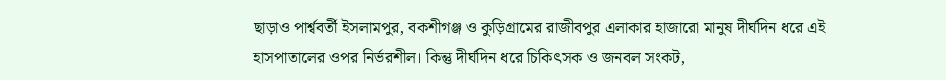ছাড়াও পার্শ্ববর্তী ইসলামপুর, বকশীগঞ্জ ও কুড়িগ্রামের রাজীবপুর এলাকার হাজারো মানুষ দীর্ঘদিন ধরে এই হাসপাতালের ওপর নির্ভরশীল। কিন্তু দীর্ঘদিন ধরে চিকিৎসক ও জনবল সংকট,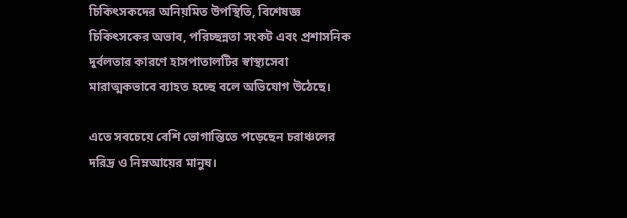চিকিৎসকদের অনিয়মিত উপস্থিতি, বিশেষজ্ঞ চিকিৎসকের অভাব, পরিচ্ছন্নতা সংকট এবং প্রশাসনিক দুর্বলতার কারণে হাসপাতালটির স্বাস্থ্যসেবা মারাত্মকভাবে ব্যাহত হচ্ছে বলে অভিযোগ উঠেছে।

এতে সবচেয়ে বেশি ভোগান্তিতে পড়েছেন চরাঞ্চলের দরিদ্র ও নিম্নআয়ের মানুষ।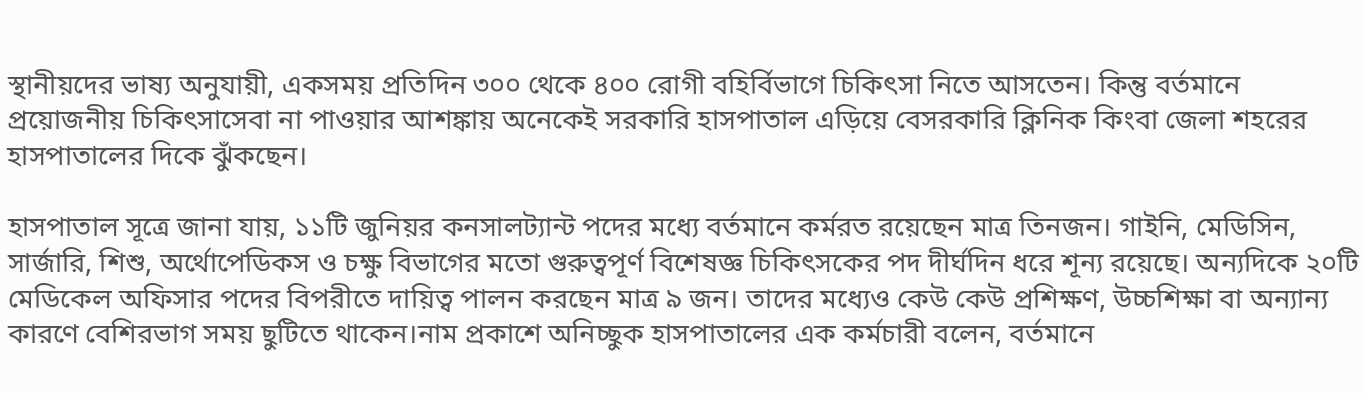স্থানীয়দের ভাষ্য অনুযায়ী, একসময় প্রতিদিন ৩০০ থেকে ৪০০ রোগী বহির্বিভাগে চিকিৎসা নিতে আসতেন। কিন্তু বর্তমানে প্রয়োজনীয় চিকিৎসাসেবা না পাওয়ার আশঙ্কায় অনেকেই সরকারি হাসপাতাল এড়িয়ে বেসরকারি ক্লিনিক কিংবা জেলা শহরের হাসপাতালের দিকে ঝুঁকছেন।

হাসপাতাল সূত্রে জানা যায়, ১১টি জুনিয়র কনসালট্যান্ট পদের মধ্যে বর্তমানে কর্মরত রয়েছেন মাত্র তিনজন। গাইনি, মেডিসিন, সার্জারি, শিশু, অর্থোপেডিকস ও চক্ষু বিভাগের মতো গুরুত্বপূর্ণ বিশেষজ্ঞ চিকিৎসকের পদ দীর্ঘদিন ধরে শূন্য রয়েছে। অন্যদিকে ২০টি মেডিকেল অফিসার পদের বিপরীতে দায়িত্ব পালন করছেন মাত্র ৯ জন। তাদের মধ্যেও কেউ কেউ প্রশিক্ষণ, উচ্চশিক্ষা বা অন্যান্য কারণে বেশিরভাগ সময় ছুটিতে থাকেন।নাম প্রকাশে অনিচ্ছুক হাসপাতালের এক কর্মচারী বলেন, বর্তমানে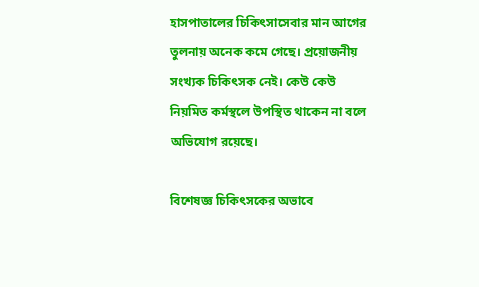হাসপাতালের চিকিৎসাসেবার মান আগের তুলনায় অনেক কমে গেছে। প্রয়োজনীয় সংখ্যক চিকিৎসক নেই। কেউ কেউ নিয়মিত কর্মস্থলে উপস্থিত থাকেন না বলে অভিযোগ রয়েছে।

বিশেষজ্ঞ চিকিৎসকের অভাবে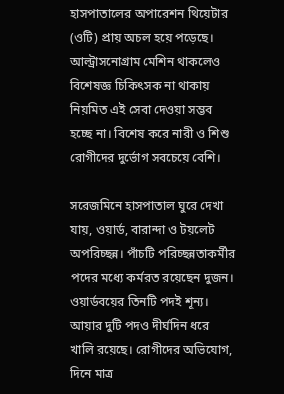হাসপাতালের অপারেশন থিয়েটার (ওটি) প্রায় অচল হয়ে পড়েছে। আল্ট্রাসনোগ্রাম মেশিন থাকলেও বিশেষজ্ঞ চিকিৎসক না থাকায় নিয়মিত এই সেবা দেওয়া সম্ভব হচ্ছে না। বিশেষ করে নারী ও শিশু রোগীদের দুর্ভোগ সবচেয়ে বেশি।

সরেজমিনে হাসপাতাল ঘুরে দেখা যায়, ওয়ার্ড, বারান্দা ও টয়লেট অপরিচ্ছন্ন। পাঁচটি পরিচ্ছন্নতাকর্মীর পদের মধ্যে কর্মরত রয়েছেন দুজন। ওয়ার্ডবয়ের তিনটি পদই শূন্য। আয়ার দুটি পদও দীর্ঘদিন ধরে খালি রয়েছে। রোগীদের অভিযোগ, দিনে মাত্র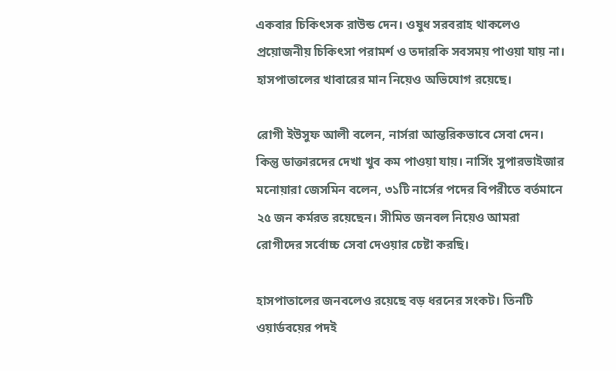একবার চিকিৎসক রাউন্ড দেন। ওষুধ সরবরাহ থাকলেও প্রয়োজনীয় চিকিৎসা পরামর্শ ও তদারকি সবসময় পাওয়া যায় না। হাসপাতালের খাবারের মান নিয়েও অভিযোগ রয়েছে।

রোগী ইউসুফ আলী বলেন, নার্সরা আন্তরিকভাবে সেবা দেন। কিন্তু ডাক্তারদের দেখা খুব কম পাওয়া যায়। নার্সিং সুপারভাইজার মনোয়ারা জেসমিন বলেন, ৩১টি নার্সের পদের বিপরীতে বর্তমানে ২৫ জন কর্মরত রয়েছেন। সীমিত জনবল নিয়েও আমরা রোগীদের সর্বোচ্চ সেবা দেওয়ার চেষ্টা করছি।

হাসপাতালের জনবলেও রয়েছে বড় ধরনের সংকট। তিনটি ওয়ার্ডবয়ের পদই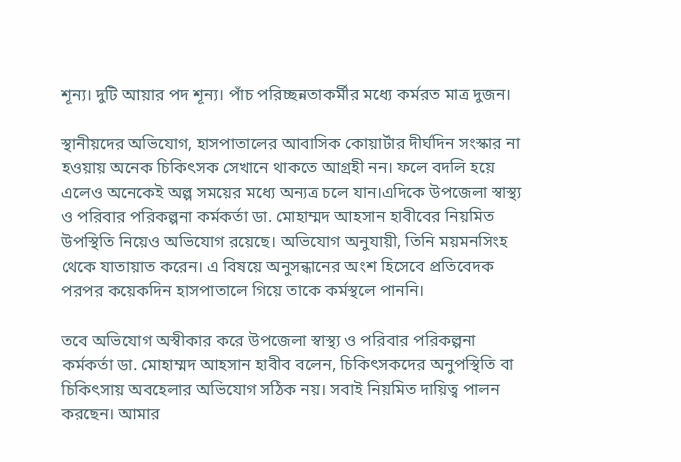শূন্য। দুটি আয়ার পদ শূন্য। পাঁচ পরিচ্ছন্নতাকর্মীর মধ্যে কর্মরত মাত্র দুজন।

স্থানীয়দের অভিযোগ, হাসপাতালের আবাসিক কোয়ার্টার দীর্ঘদিন সংস্কার না হওয়ায় অনেক চিকিৎসক সেখানে থাকতে আগ্রহী নন। ফলে বদলি হয়ে এলেও অনেকেই অল্প সময়ের মধ্যে অন্যত্র চলে যান।এদিকে উপজেলা স্বাস্থ্য ও পরিবার পরিকল্পনা কর্মকর্তা ডা. মোহাম্মদ আহসান হাবীবের নিয়মিত উপস্থিতি নিয়েও অভিযোগ রয়েছে। অভিযোগ অনুযায়ী, তিনি ময়মনসিংহ থেকে যাতায়াত করেন। এ বিষয়ে অনুসন্ধানের অংশ হিসেবে প্রতিবেদক পরপর কয়েকদিন হাসপাতালে গিয়ে তাকে কর্মস্থলে পাননি।

তবে অভিযোগ অস্বীকার করে উপজেলা স্বাস্থ্য ও পরিবার পরিকল্পনা কর্মকর্তা ডা. মোহাম্মদ আহসান হাবীব বলেন, চিকিৎসকদের অনুপস্থিতি বা চিকিৎসায় অবহেলার অভিযোগ সঠিক নয়। সবাই নিয়মিত দায়িত্ব পালন করছেন। আমার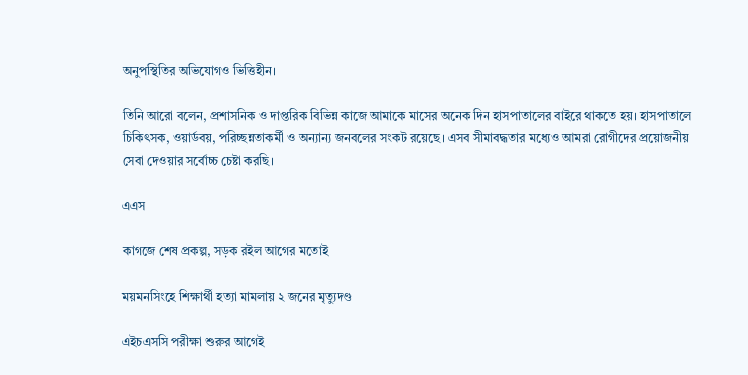অনুপস্থিতির অভিযোগও ভিত্তিহীন।

তিনি আরো বলেন, প্রশাসনিক ও দাপ্তরিক বিভিন্ন কাজে আমাকে মাসের অনেক দিন হাসপাতালের বাইরে থাকতে হয়। হাসপাতালে চিকিৎসক, ওয়ার্ডবয়, পরিচ্ছন্নতাকর্মী ও অন্যান্য জনবলের সংকট রয়েছে। এসব সীমাবদ্ধতার মধ্যেও আমরা রোগীদের প্রয়োজনীয় সেবা দেওয়ার সর্বোচ্চ চেষ্টা করছি।

এএস

কাগজে শেষ প্রকল্প, সড়ক রইল আগের মতোই

ময়মনসিংহে শিক্ষার্থী হত্যা মামলায় ২ জনের মৃত্যুদণ্ড

এইচএসসি পরীক্ষা শুরুর আগেই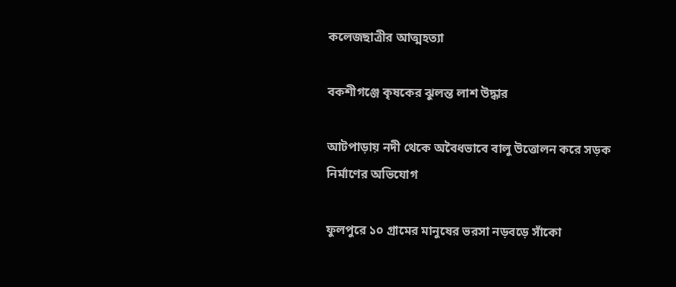কলেজছাত্রীর আত্মহত্যা

বকশীগঞ্জে কৃষকের ঝুলন্ত লাশ উদ্ধার

আটপাড়ায় নদী থেকে অবৈধভাবে বালু উত্তোলন করে সড়ক নির্মাণের অভিযোগ

ফুলপুরে ১০ গ্রামের মানুষের ভরসা নড়বড়ে সাঁকো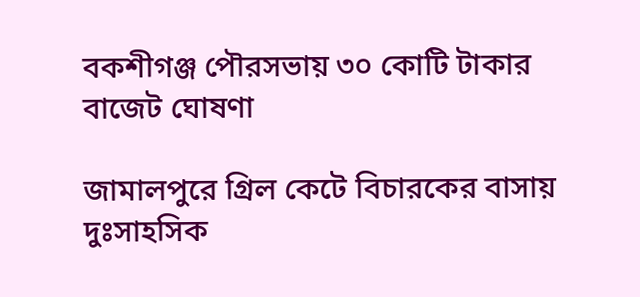বকশীগঞ্জ পৌরসভায় ৩০ কোটি টাকার বাজেট ঘোষণা

জামালপুরে গ্রিল কেটে বিচারকের বাসায় দুঃসাহসিক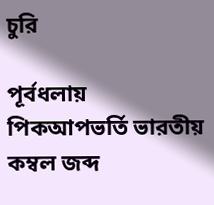চুরি

পূর্বধলায় পিকআপভর্তি ভারতীয় কম্বল জব্দ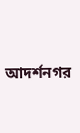আদর্শনগর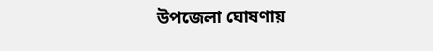উপজেলা ঘোষণায়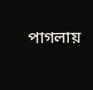পাগলায়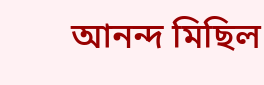আনন্দ মিছিল